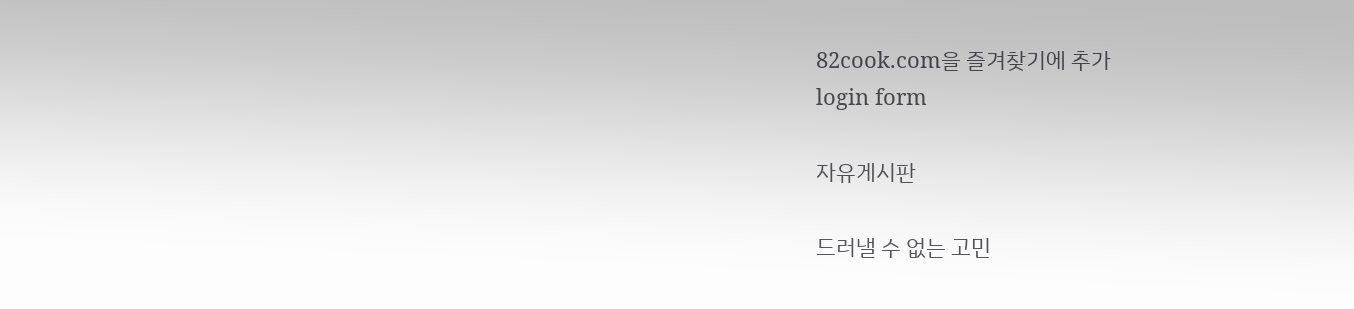82cook.com을 즐겨찾기에 추가
login form

자유게시판

드러낼 수 없는 고민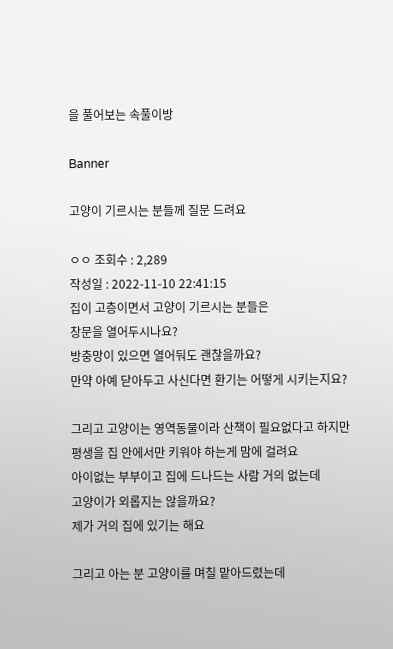을 풀어보는 속풀이방

Banner

고양이 기르시는 분들께 질문 드려요

ㅇㅇ 조회수 : 2,289
작성일 : 2022-11-10 22:41:15
집이 고층이면서 고양이 기르시는 분들은
창문을 열어두시나요?
방충망이 있으면 열어둬도 괜찮을까요?
만약 아예 닫아두고 사신다면 환기는 어떻게 시키는지요?

그리고 고양이는 영역동물이라 산책이 필요없다고 하지만
평생을 집 안에서만 키워야 하는게 맘에 걸려요
아이없는 부부이고 집에 드나드는 사람 거의 없는데
고양이가 외롭지는 않을까요?
제가 거의 집에 있기는 해요

그리고 아는 분 고양이를 며칠 맡아드렸는데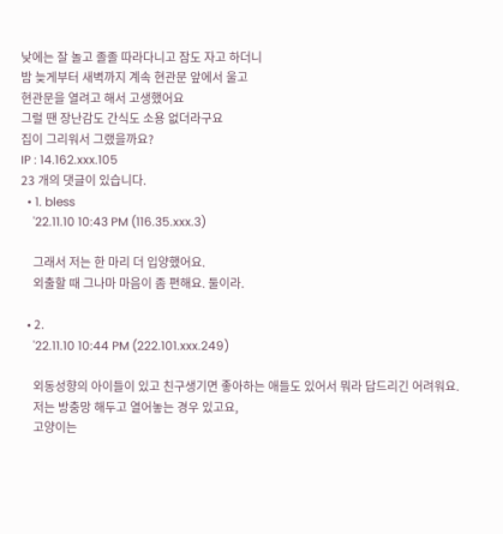낮에는 잘 놀고 졸졸 따라다니고 잠도 자고 하더니
밤 늦게부터 새벽까지 계속 현관문 앞에서 울고
현관문을 열려고 해서 고생했어요
그럴 땐 장난감도 간식도 소용 없더라구요
집이 그리워서 그랬을까요?
IP : 14.162.xxx.105
23 개의 댓글이 있습니다.
  • 1. bless
    '22.11.10 10:43 PM (116.35.xxx.3)

    그래서 저는 한 마리 더 입양했어요.
    외출할 때 그나마 마음이 좀 편해요. 둘이라.

  • 2.
    '22.11.10 10:44 PM (222.101.xxx.249)

    외동성향의 아이들이 있고 친구생기면 좋아하는 애들도 있어서 뭐라 답드리긴 어려워요.
    저는 방충망 해두고 열어놓는 경우 있고요,
    고양이는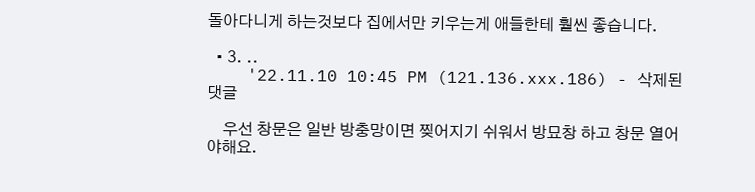돌아다니게 하는것보다 집에서만 키우는게 애들한테 훨씬 좋습니다.

  • 3. ..
    '22.11.10 10:45 PM (121.136.xxx.186) - 삭제된댓글

    우선 창문은 일반 방충망이면 찢어지기 쉬워서 방묘창 하고 창문 열어야해요.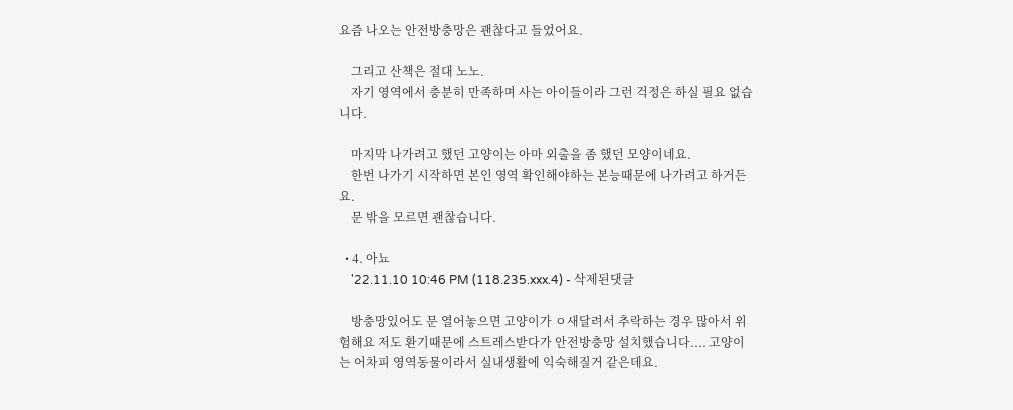요즘 나오는 안전방충망은 괜찮다고 들었어요.

    그리고 산책은 절대 노노.
    자기 영역에서 충분히 만족하며 사는 아이들이라 그런 걱정은 하실 필요 없습니다.

    마지막 나가려고 했던 고양이는 아마 외출을 좀 했던 모양이네요.
    한번 나가기 시작하면 본인 영역 확인해야하는 본능때문에 나가려고 하거든요.
    문 밖을 모르면 괜찮습니다.

  • 4. 아뇨
    '22.11.10 10:46 PM (118.235.xxx.4) - 삭제된댓글

    방충망있어도 문 열어놓으면 고양이가 ㅇ새달려서 추락하는 경우 많아서 위험해요 저도 환기때문에 스트레스받다가 안전방충망 설치했습니다.... 고양이는 어차피 영역동물이라서 실내생활에 익숙해질거 같은데요.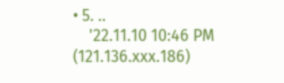• 5. ..
    '22.11.10 10:46 PM (121.136.xxx.186)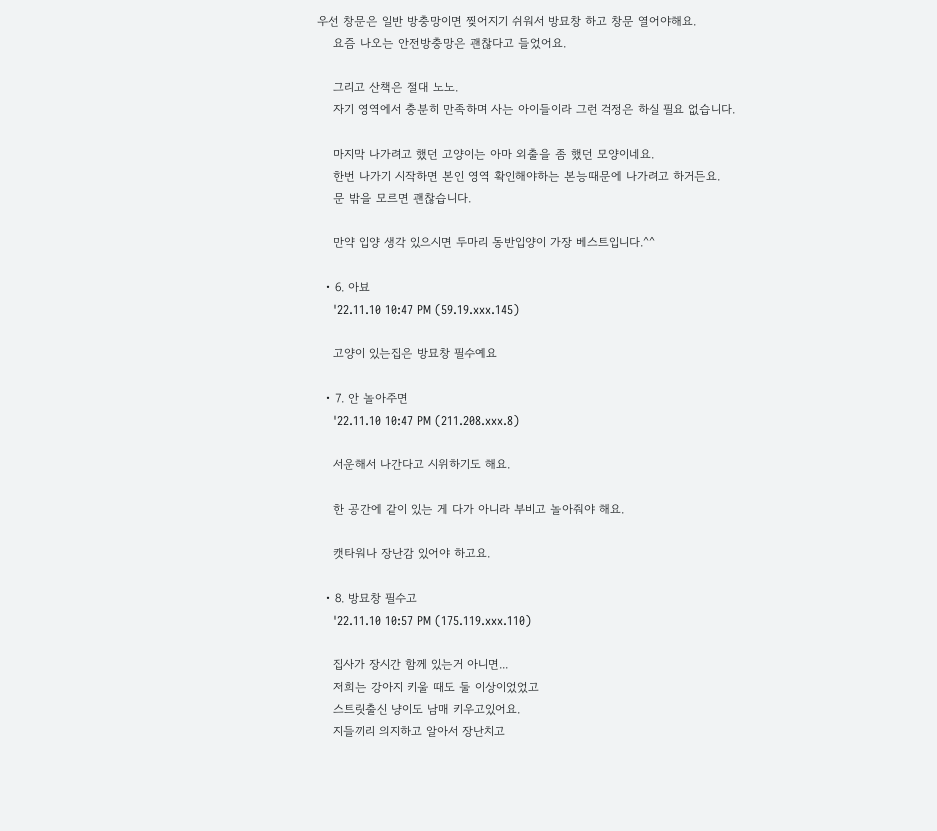우선 창문은 일반 방충망이면 찢어지기 쉬워서 방묘창 하고 창문 열어야해요.
    요즘 나오는 안전방충망은 괜찮다고 들었어요.

    그리고 산책은 절대 노노.
    자기 영역에서 충분히 만족하며 사는 아이들이라 그런 걱정은 하실 필요 없습니다.

    마지막 나가려고 했던 고양이는 아마 외출을 좀 했던 모양이네요.
    한번 나가기 시작하면 본인 영역 확인해야하는 본능때문에 나가려고 하거든요.
    문 밖을 모르면 괜찮습니다.

    만약 입양 생각 있으시면 두마리 동반입양이 가장 베스트입니다.^^

  • 6. 아뵤
    '22.11.10 10:47 PM (59.19.xxx.145)

    고양이 있는집은 방묘창 필수예요

  • 7. 안 놀아주면
    '22.11.10 10:47 PM (211.208.xxx.8)

    서운해서 나간다고 시위하기도 해요.

    한 공간에 같이 있는 게 다가 아니라 부비고 놀아줘야 해요.

    캣타워나 장난감 있어야 하고요.

  • 8. 방묘창 필수고
    '22.11.10 10:57 PM (175.119.xxx.110)

    집사가 장시간 함께 있는거 아니면...
    저희는 강아지 키울 때도 둘 이상이었었고
    스트릿출신 냥이도 남매 키우고있어요.
    지들끼리 의지하고 알아서 장난치고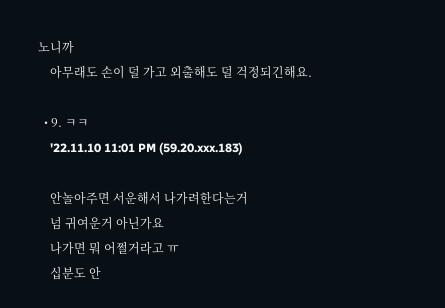노니까
    아무래도 손이 덜 가고 외출해도 덜 걱정되긴해요.

  • 9. ㅋㅋ
    '22.11.10 11:01 PM (59.20.xxx.183)

    안놀아주면 서운해서 나가려한다는거
    넘 귀여운거 아닌가요
    나가면 뭐 어쩔거라고 ㅠ
    십분도 안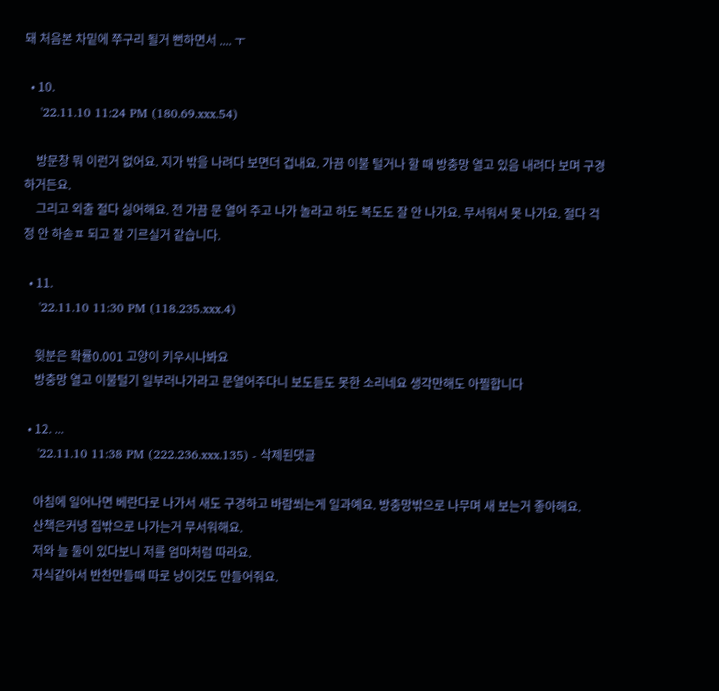돼 처음본 차밑에 쭈구리 될거 뻔하면서 .... ㅜ

  • 10.
    '22.11.10 11:24 PM (180.69.xxx.54)

    방문창 뭐 이런거 없어요. 지가 밖을 나려다 보면더 겁내요. 가끔 이불 털거나 할 때 방충망 열고 있음 내려다 보며 구경 하거든요.
    그리고 외출 절다 싫어해요. 전 가끔 문 열어 주고 나가 놀라고 하도 복도도 잘 안 나가요. 무서워서 못 나가요. 절다 걱정 안 하솓ㅍ 되고 잘 기르실거 같습니다.

  • 11.
    '22.11.10 11:30 PM (118.235.xxx.4)

    윗분은 확률0.001 고양이 키우시나봐요
    방충망 열고 이불털기 일부러나가라고 문열어주다니 보도듣도 못한 소리네요 생각만해도 아찔합니다

  • 12. ...
    '22.11.10 11:38 PM (222.236.xxx.135) - 삭제된댓글

    아침에 일어나면 베란다로 나가서 새도 구경하고 바람쐬는게 일과예요. 방충망밖으로 나무며 새 보는거 좋아해요.
    산책은커녕 집밖으로 나가는거 무서워해요.
    저와 늘 둘이 있다보니 저를 엄마처럼 따라요.
    자식같아서 반찬만들때 따로 냥이것도 만들어줘요.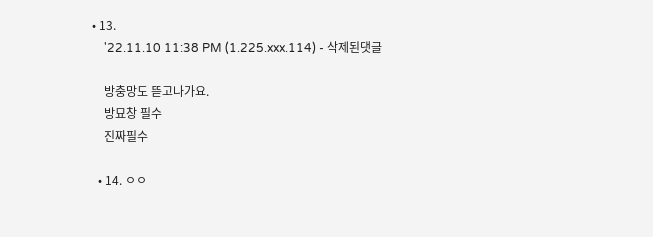• 13.
    '22.11.10 11:38 PM (1.225.xxx.114) - 삭제된댓글

    방충망도 뜯고나가요.
    방묘창 필수
    진짜필수

  • 14. ㅇㅇ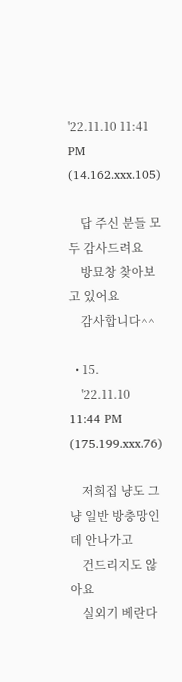'22.11.10 11:41 PM (14.162.xxx.105)

    답 주신 분들 모두 감사드려요
    방묘창 찾아보고 있어요
    감사합니다^^

  • 15.
    '22.11.10 11:44 PM (175.199.xxx.76)

    저희집 냥도 그냥 일반 방충망인데 안나가고
    건드리지도 않아요
    실외기 베란다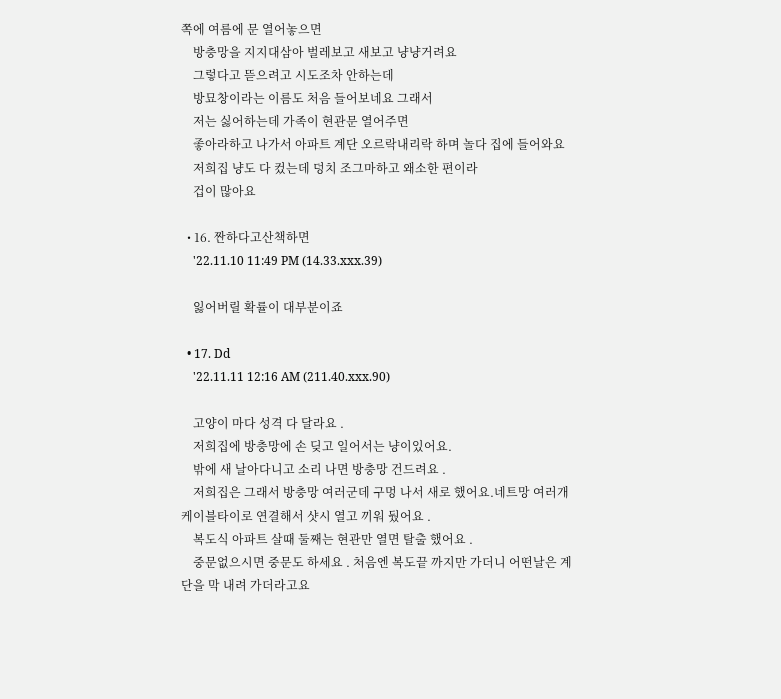쪽에 여름에 문 열어놓으면
    방충망을 지지대삼아 벌레보고 새보고 냥냥거려요
    그렇다고 뜯으려고 시도조차 안하는데
    방묘창이라는 이름도 처음 들어보네요 그래서
    저는 싫어하는데 가족이 현관문 열어주면
    좋아라하고 나가서 아파트 계단 오르락내리락 하며 놀다 집에 들어와요
    저희집 냥도 다 컸는데 덩치 조그마하고 왜소한 편이라
    겁이 많아요

  • 16. 짠하다고산책하면
    '22.11.10 11:49 PM (14.33.xxx.39)

    잃어버릴 확률이 대부분이죠

  • 17. Dd
    '22.11.11 12:16 AM (211.40.xxx.90)

    고양이 마다 성격 다 달라요 .
    저희집에 방충망에 손 딪고 일어서는 냥이있어요.
    밖에 새 날아다니고 소리 나면 방충망 건드려요 .
    저희집은 그래서 방충망 여러군데 구멍 나서 새로 했어요.네트망 여러개 케이블타이로 연결해서 샷시 열고 끼워 뒀어요 .
    복도식 아파트 살때 둘째는 현관만 열면 탈출 했어요 .
    중문없으시면 중문도 하세요 . 처음엔 복도끝 까지만 가더니 어떤날은 계단을 막 내려 가더라고요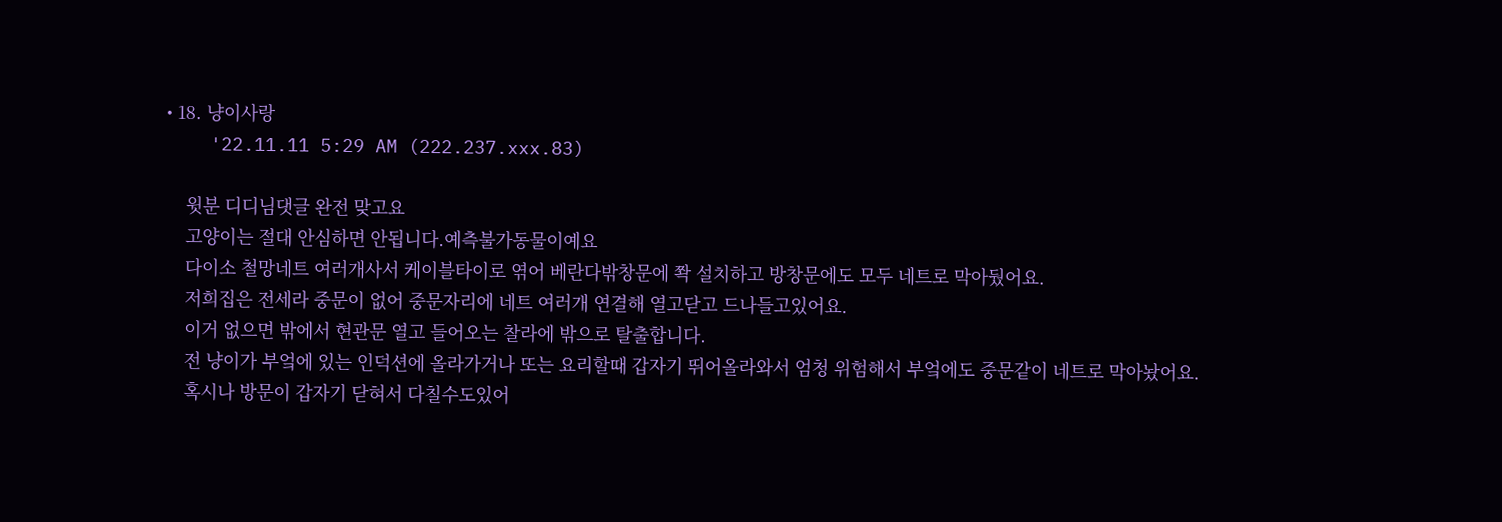• 18. 냥이사랑
    '22.11.11 5:29 AM (222.237.xxx.83)

    윗분 디디님댓글 완전 맞고요
    고양이는 절대 안심하면 안됩니다.예측불가동물이예요
    다이소 철망네트 여러개사서 케이블타이로 엮어 베란다밖창문에 쫙 설치하고 방창문에도 모두 네트로 막아뒀어요.
    저희집은 전세라 중문이 없어 중문자리에 네트 여러개 연결해 열고닫고 드나들고있어요.
    이거 없으면 밖에서 현관문 열고 들어오는 찰라에 밖으로 탈출합니다.
    전 냥이가 부엌에 있는 인덕션에 올라가거나 또는 요리할때 갑자기 뛰어올라와서 엄청 위험해서 부엌에도 중문같이 네트로 막아놨어요.
    혹시나 방문이 갑자기 닫혀서 다칠수도있어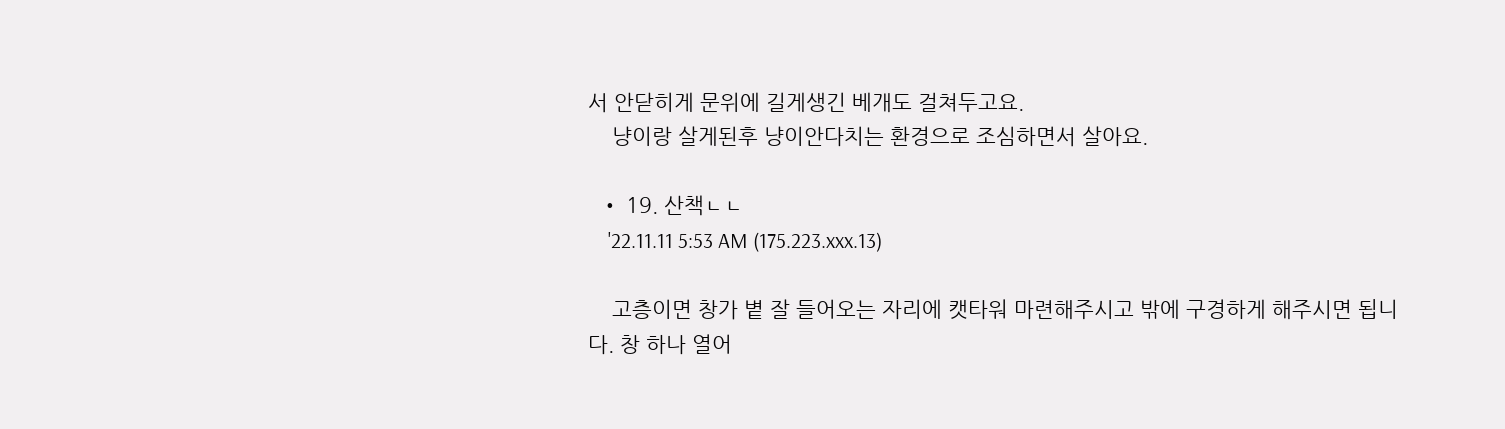서 안닫히게 문위에 길게생긴 베개도 걸쳐두고요.
    냥이랑 살게된후 냥이안다치는 환경으로 조심하면서 살아요.

  • 19. 산책ㄴㄴ
    '22.11.11 5:53 AM (175.223.xxx.13)

    고층이면 창가 볕 잘 들어오는 자리에 캣타워 마련해주시고 밖에 구경하게 해주시면 됩니다. 창 하나 열어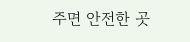주면 안전한 곳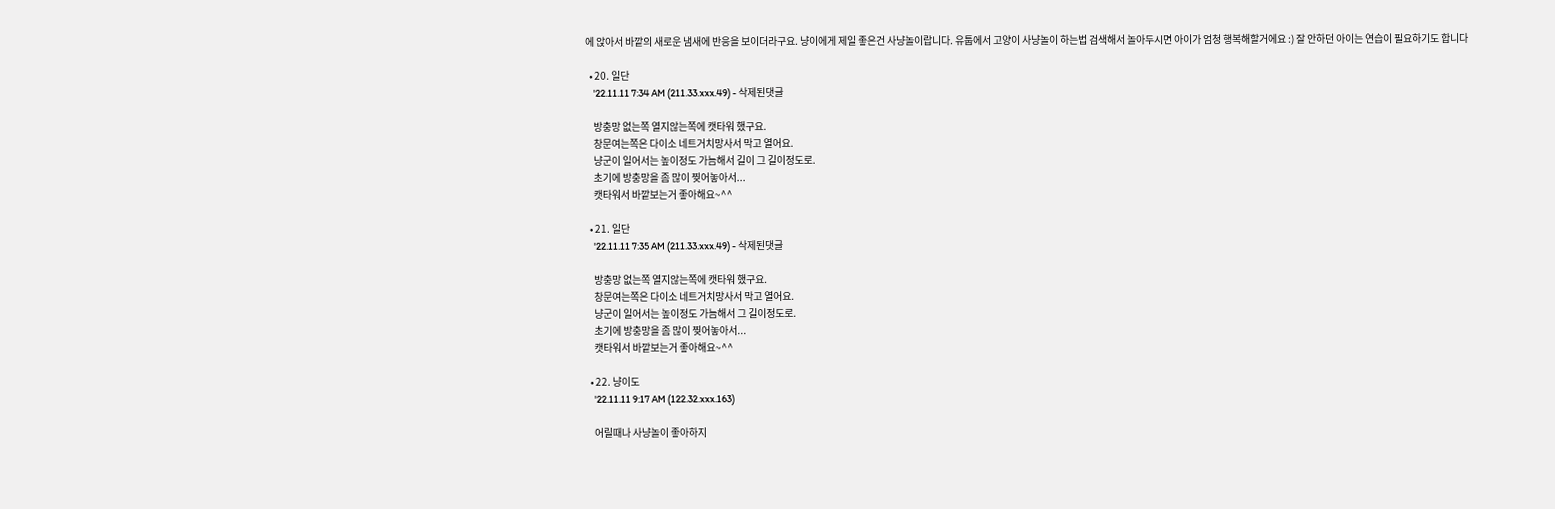에 앉아서 바깥의 새로운 냄새에 반응을 보이더라구요. 냥이에게 제일 좋은건 사냥놀이랍니다. 유툽에서 고양이 사냥놀이 하는법 검색해서 놀아두시면 아이가 엄청 행복해할거에요 :) 잘 안하던 아이는 연습이 필요하기도 합니다

  • 20. 일단
    '22.11.11 7:34 AM (211.33.xxx.49) - 삭제된댓글

    방충망 없는쪽 열지않는쪽에 캣타워 했구요.
    창문여는쪽은 다이소 네트거치망사서 막고 열어요.
    냥군이 일어서는 높이정도 가늠해서 길이 그 길이정도로.
    초기에 방충망을 좀 많이 찢어놓아서...
    캣타워서 바깥보는거 좋아해요~^^

  • 21. 일단
    '22.11.11 7:35 AM (211.33.xxx.49) - 삭제된댓글

    방충망 없는쪽 열지않는쪽에 캣타워 했구요.
    창문여는쪽은 다이소 네트거치망사서 막고 열어요.
    냥군이 일어서는 높이정도 가늠해서 그 길이정도로.
    초기에 방충망을 좀 많이 찢어놓아서...
    캣타워서 바깥보는거 좋아해요~^^

  • 22. 냥이도
    '22.11.11 9:17 AM (122.32.xxx.163)

    어릴때나 사냥놀이 좋아하지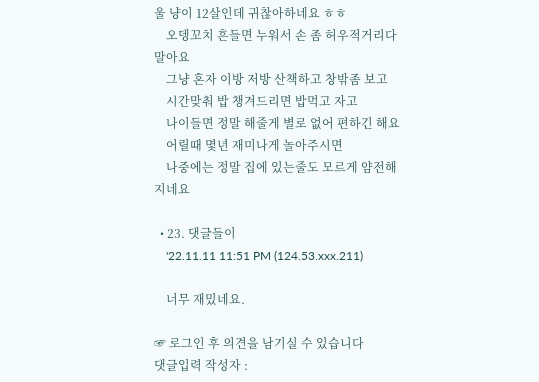울 냥이 12살인데 귀찮아하네요 ㅎㅎ
    오뎅꼬치 흔들면 누워서 손 좀 허우적거리다 말아요
    그냥 혼자 이방 저방 산책하고 창밖좀 보고
    시간맞춰 밥 챙겨드리면 밥먹고 자고
    나이들면 정말 해줄게 별로 없어 편하긴 해요
    어릴때 몇년 재미나게 놀아주시면
    나중에는 정말 집에 있는줄도 모르게 얌전해지네요

  • 23. 댓글들이
    '22.11.11 11:51 PM (124.53.xxx.211)

    너무 재밌네요.

☞ 로그인 후 의견을 남기실 수 있습니다
댓글입력 작성자 :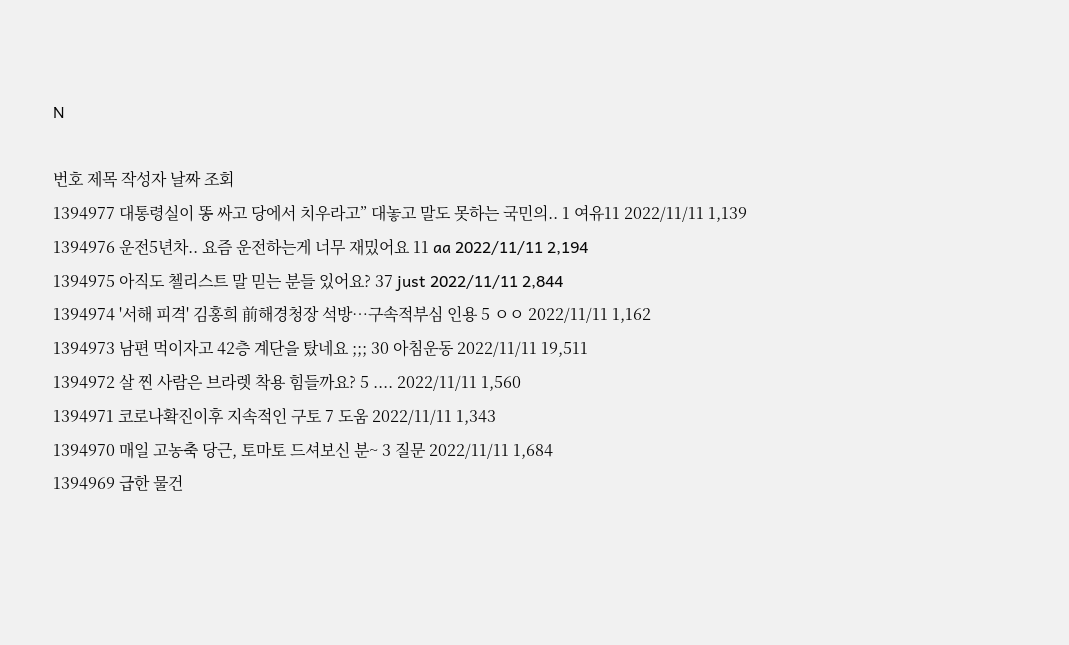N

번호 제목 작성자 날짜 조회
1394977 대통령실이 똥 싸고 당에서 치우라고” 대놓고 말도 못하는 국민의.. 1 여유11 2022/11/11 1,139
1394976 운전5년차.. 요즘 운전하는게 너무 재밌어요 11 aa 2022/11/11 2,194
1394975 아직도 첼리스트 말 믿는 분들 있어요? 37 just 2022/11/11 2,844
1394974 '서해 피격' 김홍희 前해경청장 석방…구속적부심 인용 5 ㅇㅇ 2022/11/11 1,162
1394973 남편 먹이자고 42층 계단을 탔네요 ;;; 30 아침운동 2022/11/11 19,511
1394972 살 찐 사람은 브라렛 착용 힘들까요? 5 .... 2022/11/11 1,560
1394971 코로나확진이후 지속적인 구토 7 도움 2022/11/11 1,343
1394970 매일 고농축 당근, 토마토 드셔보신 분~ 3 질문 2022/11/11 1,684
1394969 급한 물건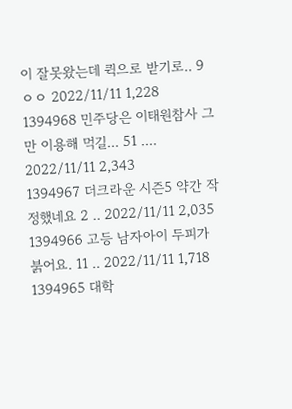이 잘못왔는데 퀵으로 받기로.. 9 ㅇㅇ 2022/11/11 1,228
1394968 민주당은 이태원참사 그만 이용해 먹길... 51 .... 2022/11/11 2,343
1394967 더크라운 시즌5 약간 작정했네요 2 .. 2022/11/11 2,035
1394966 고등 남자아이 두피가 붉어요. 11 .. 2022/11/11 1,718
1394965 대학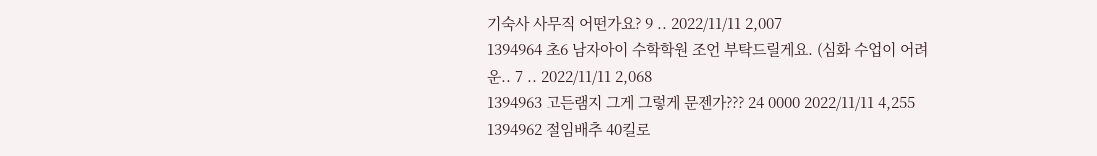기숙사 사무직 어떤가요? 9 .. 2022/11/11 2,007
1394964 초6 남자아이 수학학원 조언 부탁드릴게요. (심화 수업이 어려운.. 7 .. 2022/11/11 2,068
1394963 고든램지 그게 그렇게 문젠가??? 24 0000 2022/11/11 4,255
1394962 절임배추 40킬로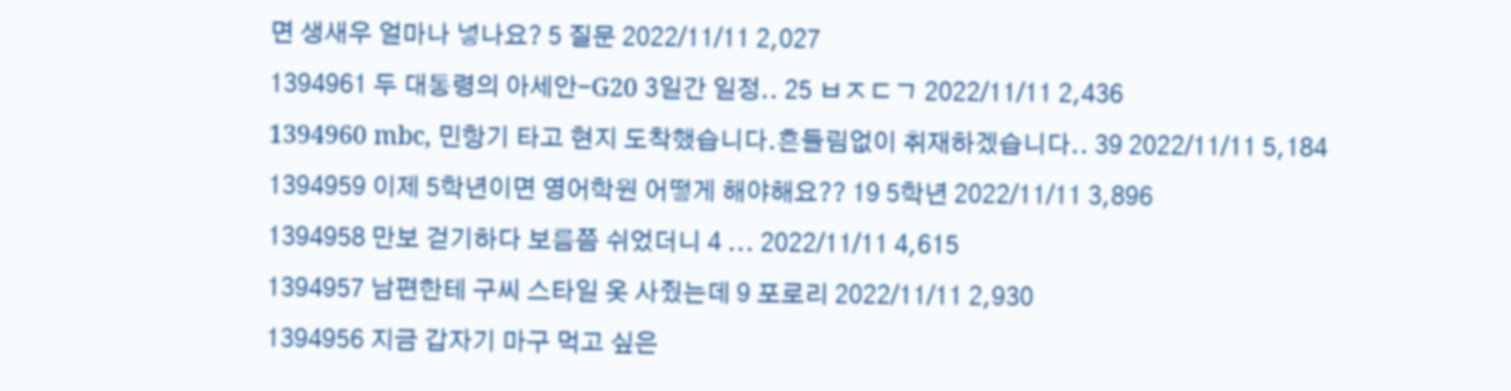면 생새우 얼마나 넣나요? 5 질문 2022/11/11 2,027
1394961 두 대통령의 아세안-G20 3일간 일정.. 25 ㅂㅈㄷㄱ 2022/11/11 2,436
1394960 mbc, 민항기 타고 현지 도착했습니다.흔들림없이 취재하겠습니다.. 39 2022/11/11 5,184
1394959 이제 5학년이면 영어학원 어떻게 해야해요?? 19 5학년 2022/11/11 3,896
1394958 만보 걷기하다 보름쯤 쉬었더니 4 ... 2022/11/11 4,615
1394957 남편한테 구씨 스타일 옷 사줬는데 9 포로리 2022/11/11 2,930
1394956 지금 갑자기 마구 먹고 싶은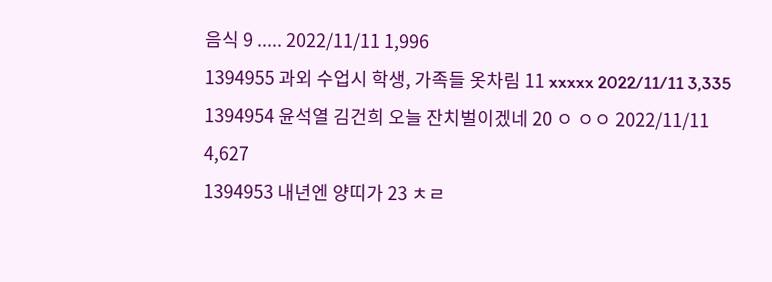음식 9 ..... 2022/11/11 1,996
1394955 과외 수업시 학생, 가족들 옷차림 11 xxxxx 2022/11/11 3,335
1394954 윤석열 김건희 오늘 잔치벌이겠네 20 ㅇ ㅇㅇ 2022/11/11 4,627
1394953 내년엔 양띠가 23 ㅊㄹ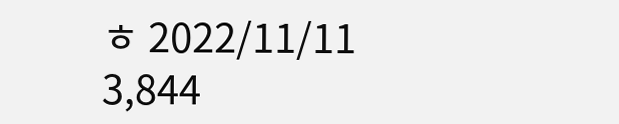ㅎ 2022/11/11 3,844